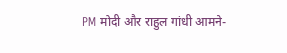PM मोदी और राहुल गांधी आमने-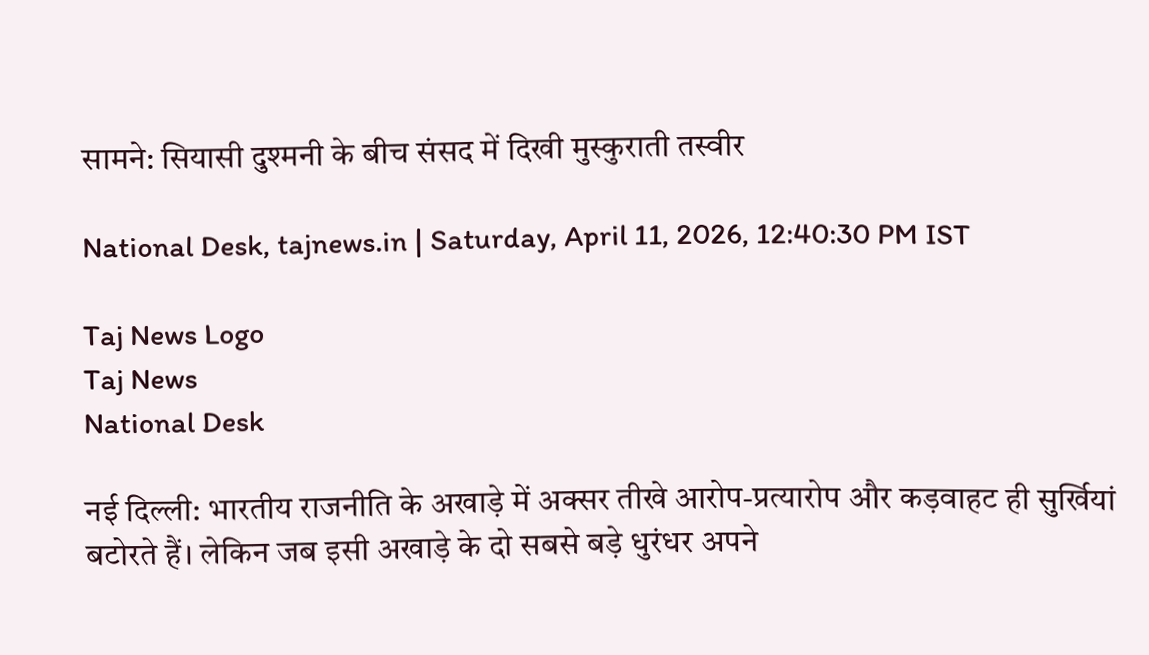सामने: सियासी दुश्मनी के बीच संसद में दिखी मुस्कुराती तस्वीर

National Desk, tajnews.in | Saturday, April 11, 2026, 12:40:30 PM IST

Taj News Logo
Taj News
National Desk

नई दिल्ली: भारतीय राजनीति के अखाड़े में अक्सर तीखे आरोप-प्रत्यारोप और कड़वाहट ही सुर्खियां बटोरते हैं। लेकिन जब इसी अखाड़े के दो सबसे बड़े धुरंधर अपने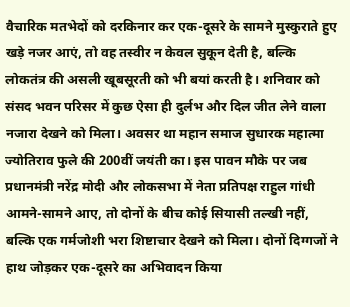वैचारिक मतभेदों को दरकिनार कर एक-दूसरे के सामने मुस्कुराते हुए खड़े नजर आएं, तो वह तस्वीर न केवल सुकून देती है, बल्कि लोकतंत्र की असली खूबसूरती को भी बयां करती है। शनिवार को संसद भवन परिसर में कुछ ऐसा ही दुर्लभ और दिल जीत लेने वाला नजारा देखने को मिला। अवसर था महान समाज सुधारक महात्मा ज्योतिराव फुले की 200वीं जयंती का। इस पावन मौके पर जब प्रधानमंत्री नरेंद्र मोदी और लोकसभा में नेता प्रतिपक्ष राहुल गांधी आमने-सामने आए, तो दोनों के बीच कोई सियासी तल्खी नहीं, बल्कि एक गर्मजोशी भरा शिष्टाचार देखने को मिला। दोनों दिग्गजों ने हाथ जोड़कर एक-दूसरे का अभिवादन किया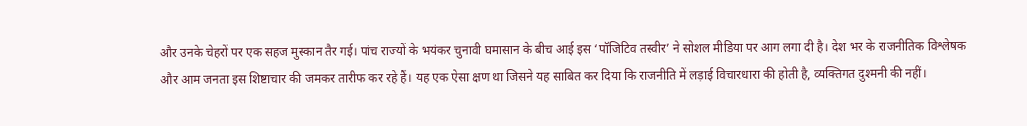और उनके चेहरों पर एक सहज मुस्कान तैर गई। पांच राज्यों के भयंकर चुनावी घमासान के बीच आई इस ‘पॉजिटिव तस्वीर’ ने सोशल मीडिया पर आग लगा दी है। देश भर के राजनीतिक विश्लेषक और आम जनता इस शिष्टाचार की जमकर तारीफ कर रहे हैं। यह एक ऐसा क्षण था जिसने यह साबित कर दिया कि राजनीति में लड़ाई विचारधारा की होती है, व्यक्तिगत दुश्मनी की नहीं।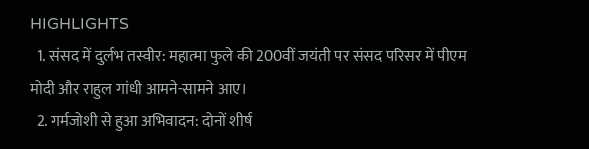HIGHLIGHTS
  1. संसद में दुर्लभ तस्वीर: महात्मा फुले की 200वीं जयंती पर संसद परिसर में पीएम मोदी और राहुल गांधी आमने-सामने आए।
  2. गर्मजोशी से हुआ अभिवादन: दोनों शीर्ष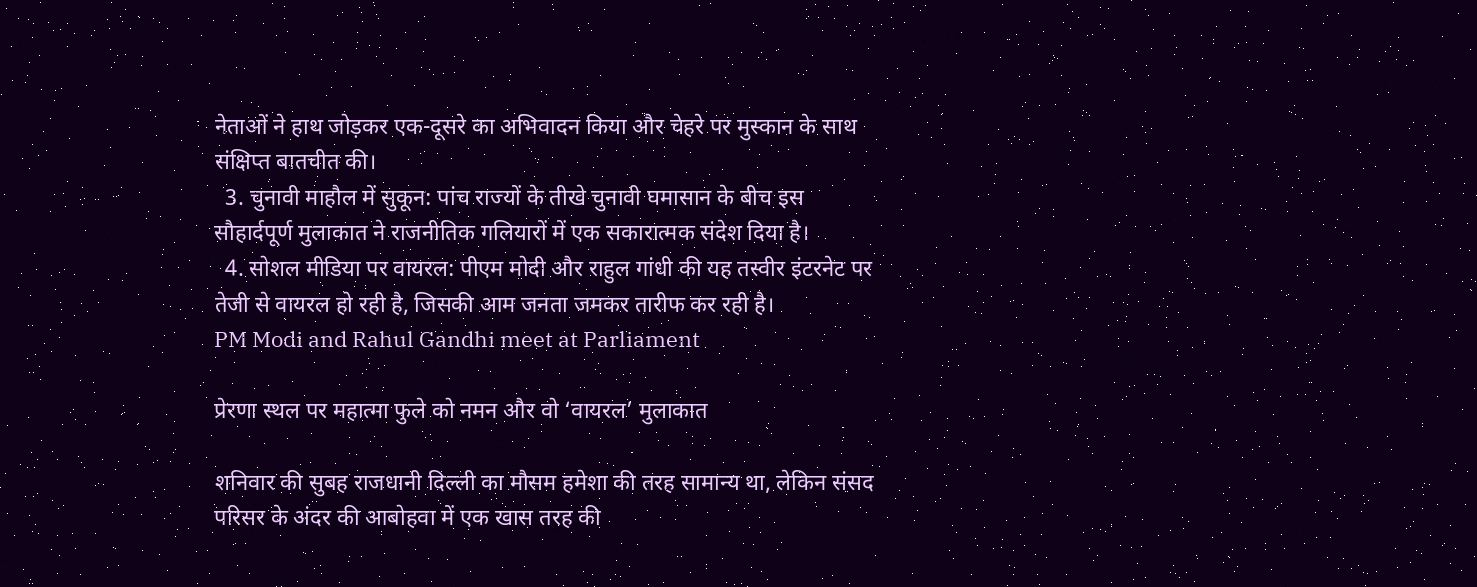नेताओं ने हाथ जोड़कर एक-दूसरे का अभिवादन किया और चेहरे पर मुस्कान के साथ संक्षिप्त बातचीत की।
  3. चुनावी माहौल में सुकून: पांच राज्यों के तीखे चुनावी घमासान के बीच इस सौहार्दपूर्ण मुलाकात ने राजनीतिक गलियारों में एक सकारात्मक संदेश दिया है।
  4. सोशल मीडिया पर वायरल: पीएम मोदी और राहुल गांधी की यह तस्वीर इंटरनेट पर तेजी से वायरल हो रही है, जिसकी आम जनता जमकर तारीफ कर रही है।
PM Modi and Rahul Gandhi meet at Parliament

प्रेरणा स्थल पर महात्मा फुले को नमन और वो ‘वायरल’ मुलाकात

शनिवार की सुबह राजधानी दिल्ली का मौसम हमेशा की तरह सामान्य था, लेकिन संसद परिसर के अंदर की आबोहवा में एक खास तरह की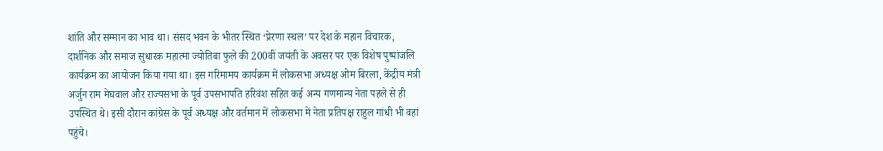शांति और सम्मान का भाव था। संसद भवन के भीतर स्थित ‘प्रेरणा स्थल’ पर देश के महान विचारक, दार्शनिक और समाज सुधारक महात्मा ज्योतिबा फुले की 200वीं जयंती के अवसर पर एक विशेष पुष्पांजलि कार्यक्रम का आयोजन किया गया था। इस गरिमामय कार्यक्रम में लोकसभा अध्यक्ष ओम बिरला, केंद्रीय मंत्री अर्जुन राम मेघवाल और राज्यसभा के पूर्व उपसभापति हरिवंश सहित कई अन्य गणमान्य नेता पहले से ही उपस्थित थे। इसी दौरान कांग्रेस के पूर्व अध्यक्ष और वर्तमान में लोकसभा में नेता प्रतिपक्ष राहुल गांधी भी वहां पहुंचे।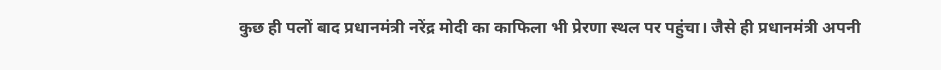कुछ ही पलों बाद प्रधानमंत्री नरेंद्र मोदी का काफिला भी प्रेरणा स्थल पर पहुंचा। जैसे ही प्रधानमंत्री अपनी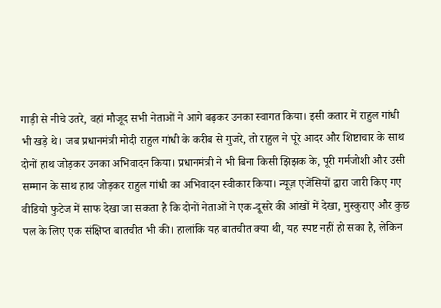गाड़ी से नीचे उतरे, वहां मौजूद सभी नेताओं ने आगे बढ़कर उनका स्वागत किया। इसी कतार में राहुल गांधी भी खड़े थे। जब प्रधानमंत्री मोदी राहुल गांधी के करीब से गुजरे, तो राहुल ने पूरे आदर और शिष्टाचार के साथ दोनों हाथ जोड़कर उनका अभिवादन किया। प्रधानमंत्री ने भी बिना किसी झिझक के, पूरी गर्मजोशी और उसी सम्मान के साथ हाथ जोड़कर राहुल गांधी का अभिवादन स्वीकार किया। न्यूज़ एजेंसियों द्वारा जारी किए गए वीडियो फुटेज में साफ देखा जा सकता है कि दोनों नेताओं ने एक-दूसरे की आंखों में देखा, मुस्कुराए और कुछ पल के लिए एक संक्षिप्त बातचीत भी की। हालांकि यह बातचीत क्या थी, यह स्पष्ट नहीं हो सका है, लेकिन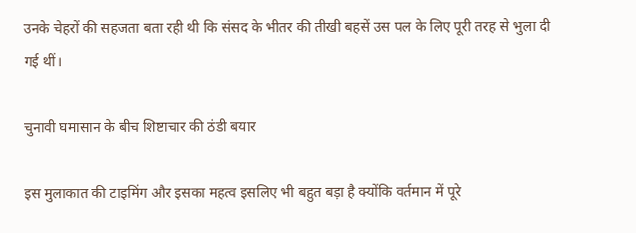उनके चेहरों की सहजता बता रही थी कि संसद के भीतर की तीखी बहसें उस पल के लिए पूरी तरह से भुला दी गई थीं।

चुनावी घमासान के बीच शिष्टाचार की ठंडी बयार

इस मुलाकात की टाइमिंग और इसका महत्व इसलिए भी बहुत बड़ा है क्योंकि वर्तमान में पूरे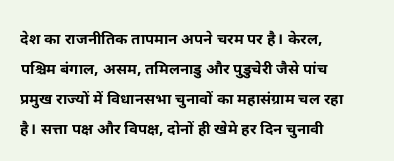देश का राजनीतिक तापमान अपने चरम पर है। केरल, पश्चिम बंगाल, असम, तमिलनाडु और पुडुचेरी जैसे पांच प्रमुख राज्यों में विधानसभा चुनावों का महासंग्राम चल रहा है। सत्ता पक्ष और विपक्ष, दोनों ही खेमे हर दिन चुनावी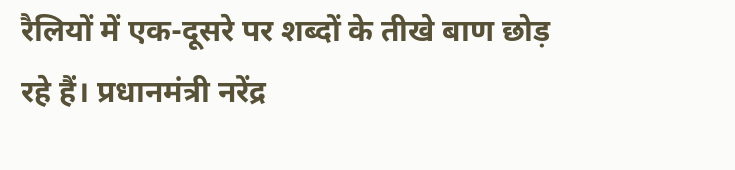रैलियों में एक-दूसरे पर शब्दों के तीखे बाण छोड़ रहे हैं। प्रधानमंत्री नरेंद्र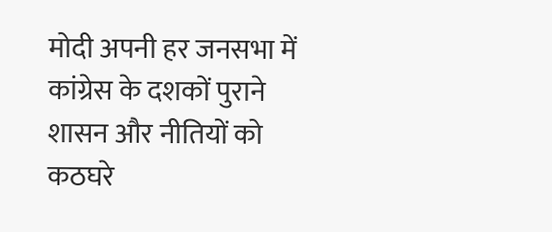मोदी अपनी हर जनसभा में कांग्रेस के दशकों पुराने शासन और नीतियों को कठघरे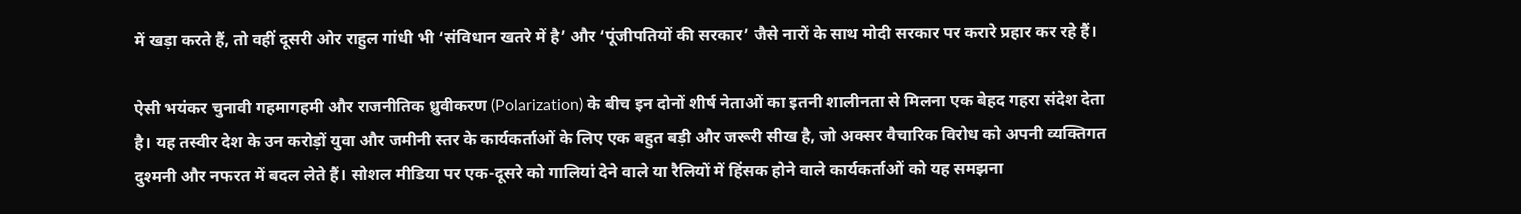में खड़ा करते हैं, तो वहीं दूसरी ओर राहुल गांधी भी ‘संविधान खतरे में है’ और ‘पूंजीपतियों की सरकार’ जैसे नारों के साथ मोदी सरकार पर करारे प्रहार कर रहे हैं।

ऐसी भयंकर चुनावी गहमागहमी और राजनीतिक ध्रुवीकरण (Polarization) के बीच इन दोनों शीर्ष नेताओं का इतनी शालीनता से मिलना एक बेहद गहरा संदेश देता है। यह तस्वीर देश के उन करोड़ों युवा और जमीनी स्तर के कार्यकर्ताओं के लिए एक बहुत बड़ी और जरूरी सीख है, जो अक्सर वैचारिक विरोध को अपनी व्यक्तिगत दुश्मनी और नफरत में बदल लेते हैं। सोशल मीडिया पर एक-दूसरे को गालियां देने वाले या रैलियों में हिंसक होने वाले कार्यकर्ताओं को यह समझना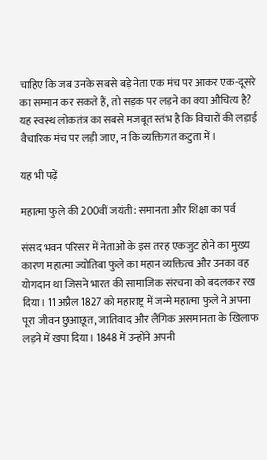चाहिए कि जब उनके सबसे बड़े नेता एक मंच पर आकर एक-दूसरे का सम्मान कर सकते हैं, तो सड़क पर लड़ने का क्या औचित्य है? यह स्वस्थ लोकतंत्र का सबसे मजबूत स्तंभ है कि विचारों की लड़ाई वैचारिक मंच पर लड़ी जाए, न कि व्यक्तिगत कटुता में।

यह भी पढ़ें

महात्मा फुले की 200वीं जयंती: समानता और शिक्षा का पर्व

संसद भवन परिसर में नेताओं के इस तरह एकजुट होने का मुख्य कारण महात्मा ज्योतिबा फुले का महान व्यक्तित्व और उनका वह योगदान था जिसने भारत की सामाजिक संरचना को बदलकर रख दिया। 11 अप्रैल 1827 को महाराष्ट्र में जन्मे महात्मा फुले ने अपना पूरा जीवन छुआछूत, जातिवाद और लैंगिक असमानता के खिलाफ लड़ने में खपा दिया। 1848 में उन्होंने अपनी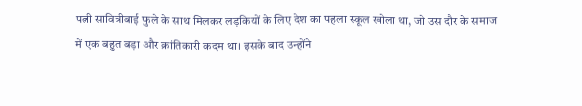पत्नी सावित्रीबाई फुले के साथ मिलकर लड़कियों के लिए देश का पहला स्कूल खोला था, जो उस दौर के समाज में एक बहुत बड़ा और क्रांतिकारी कदम था। इसके बाद उन्होंने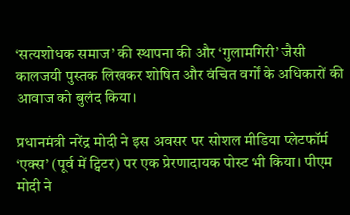‘सत्यशोधक समाज’ की स्थापना की और ‘गुलामगिरी’ जैसी कालजयी पुस्तक लिखकर शोषित और वंचित वर्गों के अधिकारों की आवाज को बुलंद किया।

प्रधानमंत्री नरेंद्र मोदी ने इस अवसर पर सोशल मीडिया प्लेटफॉर्म ‘एक्स’ (पूर्व में ट्विटर) पर एक प्रेरणादायक पोस्ट भी किया। पीएम मोदी ने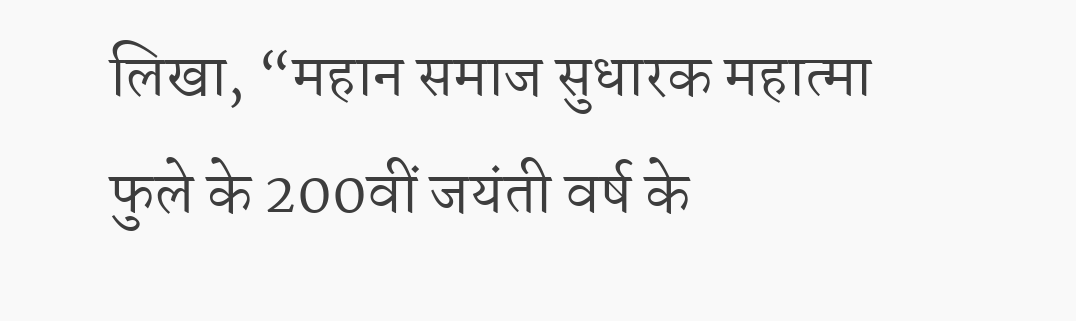लिखा, “महान समाज सुधारक महात्मा फुले के 200वीं जयंती वर्ष के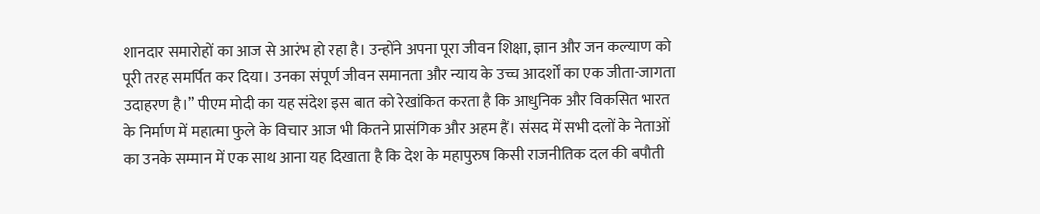शानदार समारोहों का आज से आरंभ हो रहा है। उन्होंने अपना पूरा जीवन शिक्षा, ज्ञान और जन कल्याण को पूरी तरह समर्पित कर दिया। उनका संपूर्ण जीवन समानता और न्याय के उच्च आदर्शों का एक जीता-जागता उदाहरण है।” पीएम मोदी का यह संदेश इस बात को रेखांकित करता है कि आधुनिक और विकसित भारत के निर्माण में महात्मा फुले के विचार आज भी कितने प्रासंगिक और अहम हैं। संसद में सभी दलों के नेताओं का उनके सम्मान में एक साथ आना यह दिखाता है कि देश के महापुरुष किसी राजनीतिक दल की बपौती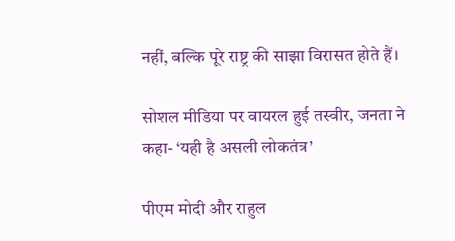नहीं, बल्कि पूरे राष्ट्र की साझा विरासत होते हैं।

सोशल मीडिया पर वायरल हुई तस्वीर, जनता ने कहा- ‘यही है असली लोकतंत्र’

पीएम मोदी और राहुल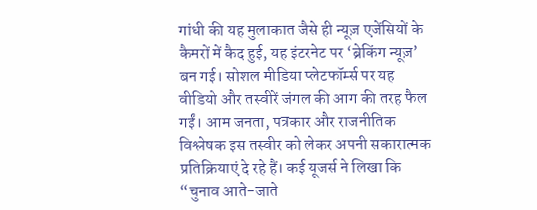गांधी की यह मुलाकात जैसे ही न्यूज़ एजेंसियों के कैमरों में कैद हुई, यह इंटरनेट पर ‘ब्रेकिंग न्यूज़’ बन गई। सोशल मीडिया प्लेटफॉर्म्स पर यह वीडियो और तस्वीरें जंगल की आग की तरह फैल गईं। आम जनता, पत्रकार और राजनीतिक विश्लेषक इस तस्वीर को लेकर अपनी सकारात्मक प्रतिक्रियाएं दे रहे हैं। कई यूजर्स ने लिखा कि “चुनाव आते-जाते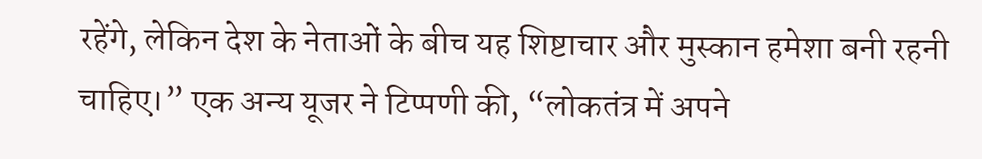रहेंगे, लेकिन देश के नेताओं के बीच यह शिष्टाचार और मुस्कान हमेशा बनी रहनी चाहिए।” एक अन्य यूजर ने टिप्पणी की, “लोकतंत्र में अपने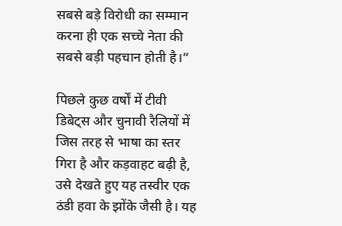सबसे बड़े विरोधी का सम्मान करना ही एक सच्चे नेता की सबसे बड़ी पहचान होती है।”

पिछले कुछ वर्षों में टीवी डिबेट्स और चुनावी रैलियों में जिस तरह से भाषा का स्तर गिरा है और कड़वाहट बढ़ी है, उसे देखते हुए यह तस्वीर एक ठंडी हवा के झोंके जैसी है। यह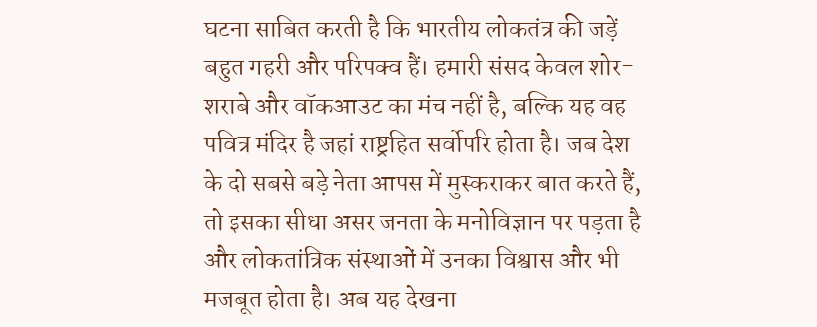घटना साबित करती है कि भारतीय लोकतंत्र की जड़ें बहुत गहरी और परिपक्व हैं। हमारी संसद केवल शोर-शराबे और वॉकआउट का मंच नहीं है, बल्कि यह वह पवित्र मंदिर है जहां राष्ट्रहित सर्वोपरि होता है। जब देश के दो सबसे बड़े नेता आपस में मुस्कराकर बात करते हैं, तो इसका सीधा असर जनता के मनोविज्ञान पर पड़ता है और लोकतांत्रिक संस्थाओं में उनका विश्वास और भी मजबूत होता है। अब यह देखना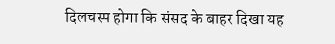दिलचस्प होगा कि संसद के बाहर दिखा यह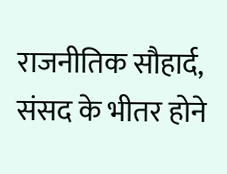राजनीतिक सौहार्द, संसद के भीतर होने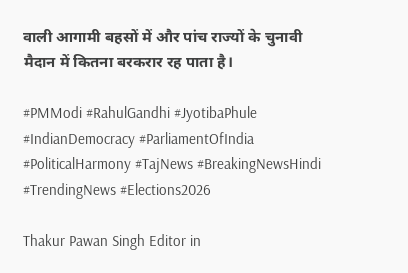वाली आगामी बहसों में और पांच राज्यों के चुनावी मैदान में कितना बरकरार रह पाता है।

#PMModi #RahulGandhi #JyotibaPhule #IndianDemocracy #ParliamentOfIndia #PoliticalHarmony #TajNews #BreakingNewsHindi #TrendingNews #Elections2026

Thakur Pawan Singh Editor in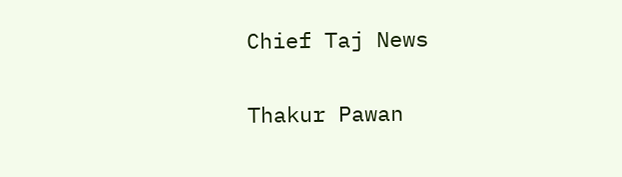Chief Taj News

Thakur Pawan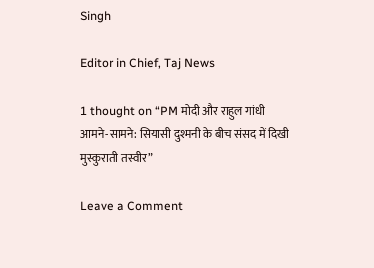Singh

Editor in Chief, Taj News

1 thought on “PM मोदी और राहुल गांधी आमने-सामने: सियासी दुश्मनी के बीच संसद में दिखी मुस्कुराती तस्वीर”

Leave a Comment